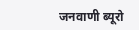जनवाणी ब्यूरो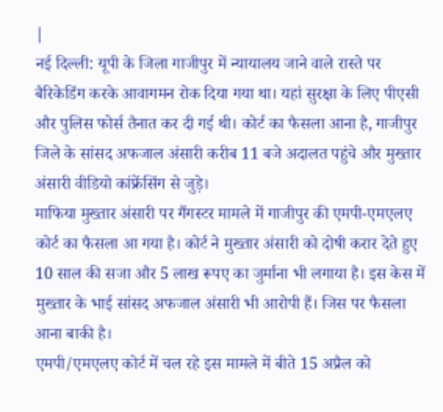|
नई दिल्ली: यूपी के जिला गाजीपुर में न्यायालय जाने वाले रास्ते पर बैरिकेडिंग करके आवागमन रोक दिया गया था। यहां सुरक्षा के लिए पीएसी और पुलिस फोर्स तैनात कर दी गई थी। कोर्ट का फैसला आना है, गाजीपुर जिले के सांसद अफजाल अंसारी करीब 11 बजे अदालत पहुंचे और मुख्तार अंसारी वीडियो कांफ्रेंसिंग से जुड़े।
माफिया मुख्तार अंसारी पर गैंगस्टर मामले में गाजीपुर की एमपी-एमएलए कोर्ट का फैसला आ गया है। कोर्ट ने मुख्तार अंसारी को दोषी करार देते हुए 10 साल की सजा और 5 लाख रूपए का जुर्माना भी लगाया है। इस केस में मुख्तार के भाई सांसद अफजाल अंसारी भी आरोपी हैं। जिस पर फैसला आना बाकी है।
एमपी/एमएलए कोर्ट में चल रहे इस मामले में बीते 15 अप्रैल को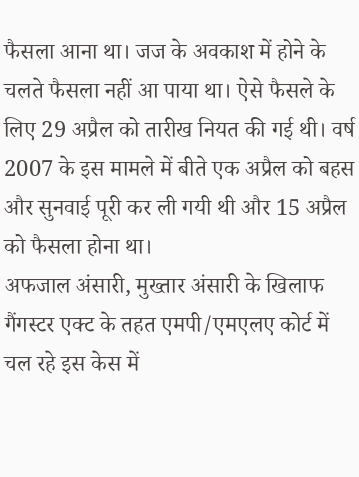फैसला आना था। जज के अवकाश में होने के चलते फैसला नहीं आ पाया था। ऐसे फैसले के लिए 29 अप्रैल को तारीख नियत की गई थी। वर्ष 2007 के इस मामले में बीते एक अप्रैल को बहस और सुनवाई पूरी कर ली गयी थी और 15 अप्रैल को फैसला होना था।
अफजाल अंसारी, मुख्तार अंसारी के खिलाफ गैंगस्टर एक्ट के तहत एमपी/एमएलए कोर्ट में चल रहे इस केस में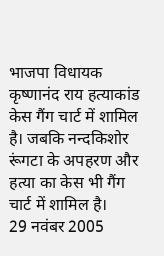भाजपा विधायक कृष्णानंद राय हत्याकांड केस गैंग चार्ट में शामिल है। जबकि नन्दकिशोर रूंगटा के अपहरण और हत्या का केस भी गैंग चार्ट में शामिल है।
29 नवंबर 2005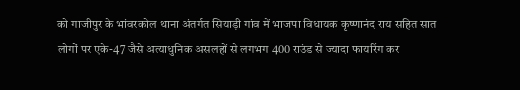को गाजीपुर के भांवरकोल थाना अंतर्गत सियाड़ी गांव में भाजपा विधायक कृष्णानंद राय सहित सात लोगों पर एके-47 जैसे अत्याधुनिक असलहों से लगभग 400 राउंड से ज्यादा फायरिंग कर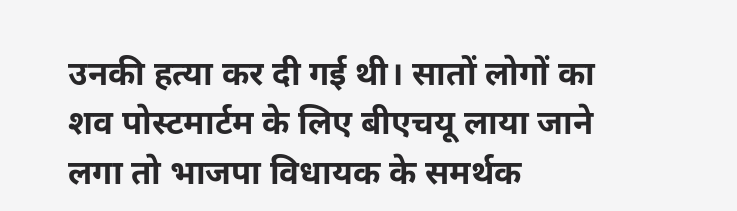उनकी हत्या कर दी गई थी। सातों लोगों का शव पोस्टमार्टम के लिए बीएचयू लाया जाने लगा तो भाजपा विधायक के समर्थक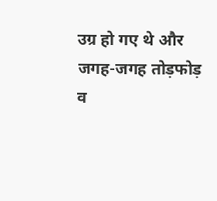उग्र हो गए थे और जगह-जगह तोड़फोड़ व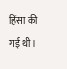हिंसा की गई थी।